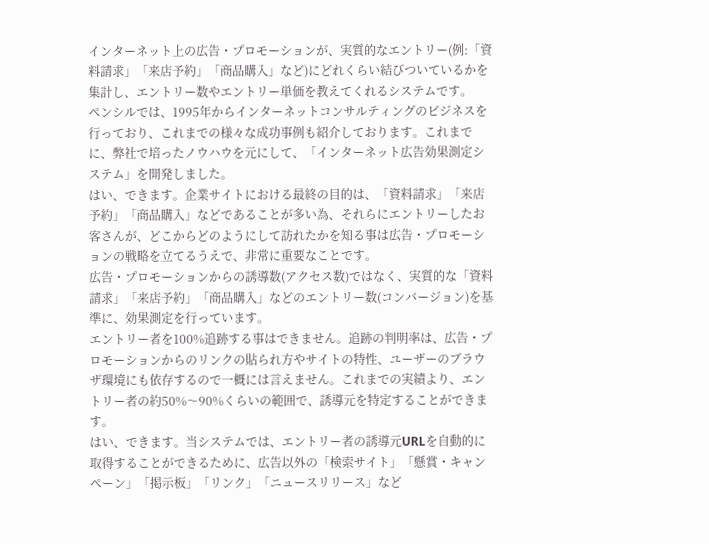インターネット上の広告・プロモーションが、実質的なエントリー(例:「資料請求」「来店予約」「商品購入」など)にどれくらい結びついているかを集計し、エントリー数やエントリー単価を教えてくれるシステムです。
ペンシルでは、1995年からインターネットコンサルティングのビジネスを行っており、これまでの様々な成功事例も紹介しております。これまでに、弊社で培ったノウハウを元にして、「インターネット広告効果測定システム」を開発しました。
はい、できます。企業サイトにおける最終の目的は、「資料請求」「来店予約」「商品購入」などであることが多い為、それらにエントリーしたお客さんが、どこからどのようにして訪れたかを知る事は広告・プロモーションの戦略を立てるうえで、非常に重要なことです。
広告・プロモーションからの誘導数(アクセス数)ではなく、実質的な「資料請求」「来店予約」「商品購入」などのエントリー数(コンバージョン)を基準に、効果測定を行っています。
エントリー者を100%追跡する事はできません。追跡の判明率は、広告・プロモーションからのリンクの貼られ方やサイトの特性、ユーザーのブラウザ環境にも依存するので一概には言えません。これまでの実績より、エントリー者の約50%〜90%くらいの範囲で、誘導元を特定することができます。
はい、できます。当システムでは、エントリー者の誘導元URLを自動的に取得することができるために、広告以外の「検索サイト」「懸賞・キャンペーン」「掲示板」「リンク」「ニュースリリース」など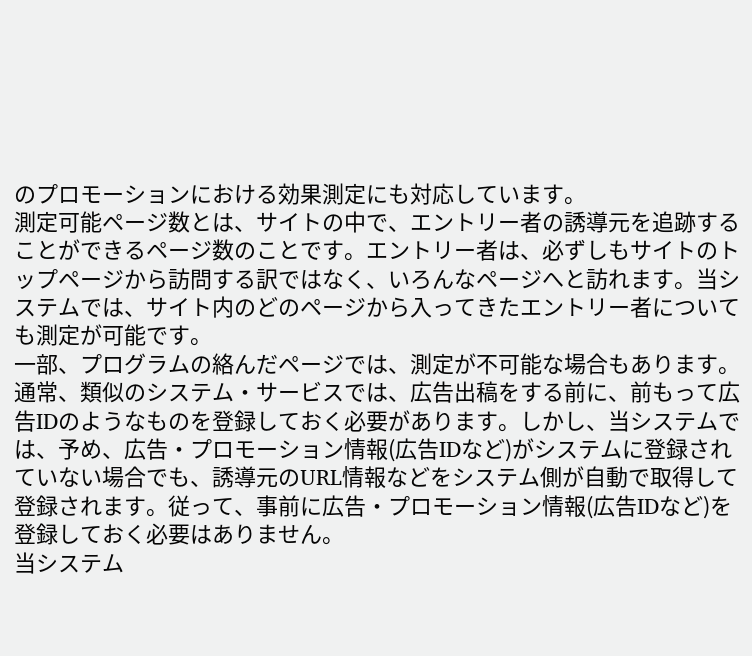のプロモーションにおける効果測定にも対応しています。
測定可能ページ数とは、サイトの中で、エントリー者の誘導元を追跡することができるページ数のことです。エントリー者は、必ずしもサイトのトップページから訪問する訳ではなく、いろんなページへと訪れます。当システムでは、サイト内のどのページから入ってきたエントリー者についても測定が可能です。
一部、プログラムの絡んだページでは、測定が不可能な場合もあります。
通常、類似のシステム・サービスでは、広告出稿をする前に、前もって広告IDのようなものを登録しておく必要があります。しかし、当システムでは、予め、広告・プロモーション情報(広告IDなど)がシステムに登録されていない場合でも、誘導元のURL情報などをシステム側が自動で取得して登録されます。従って、事前に広告・プロモーション情報(広告IDなど)を登録しておく必要はありません。
当システム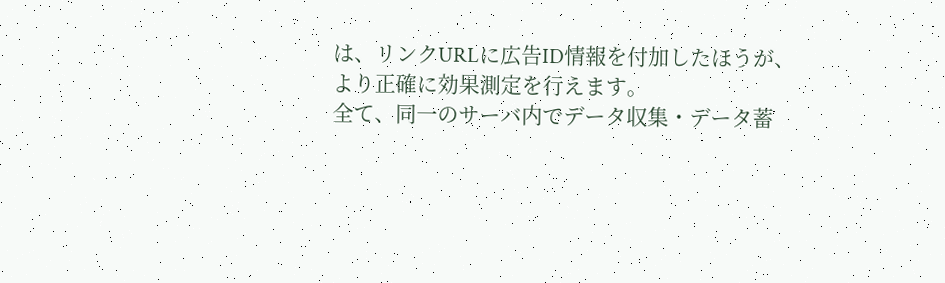は、リンクURLに広告ID情報を付加したほうが、より正確に効果測定を行えます。
全て、同一のサーバ内でデータ収集・データ蓄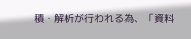積・解析が行われる為、「資料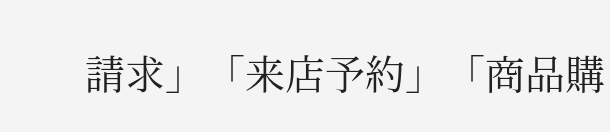請求」「来店予約」「商品購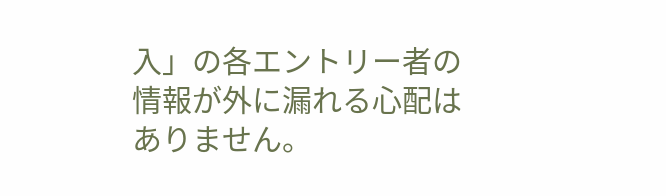入」の各エントリー者の情報が外に漏れる心配はありません。